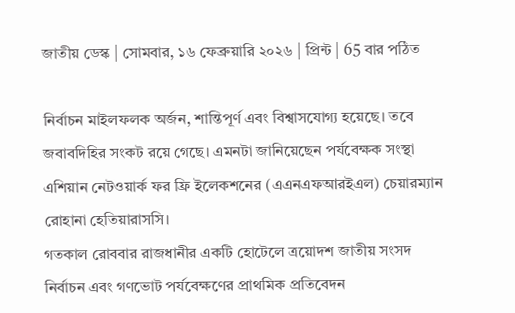জাতীয় ডেস্ক | সোমবার, ১৬ ফেব্রুয়ারি ২০২৬ | প্রিন্ট | 65 বার পঠিত

নির্বাচন মাইলফলক অর্জন, শান্তিপূর্ণ এবং বিশ্বাসযোগ্য হয়েছে। তবে জবাবদিহির সংকট রয়ে গেছে। এমনটা জানিয়েছেন পর্যবেক্ষক সংস্থা এশিয়ান নেটওয়ার্ক ফর ফ্রি ইলেকশনের (এএনএফআরইএল) চেয়ারম্যান রোহানা হেতিয়ারাসসি।
গতকাল রোববার রাজধানীর একটি হোটেলে ত্রয়োদশ জাতীয় সংসদ নির্বাচন এবং গণভোট পর্যবেক্ষণের প্রাথমিক প্রতিবেদন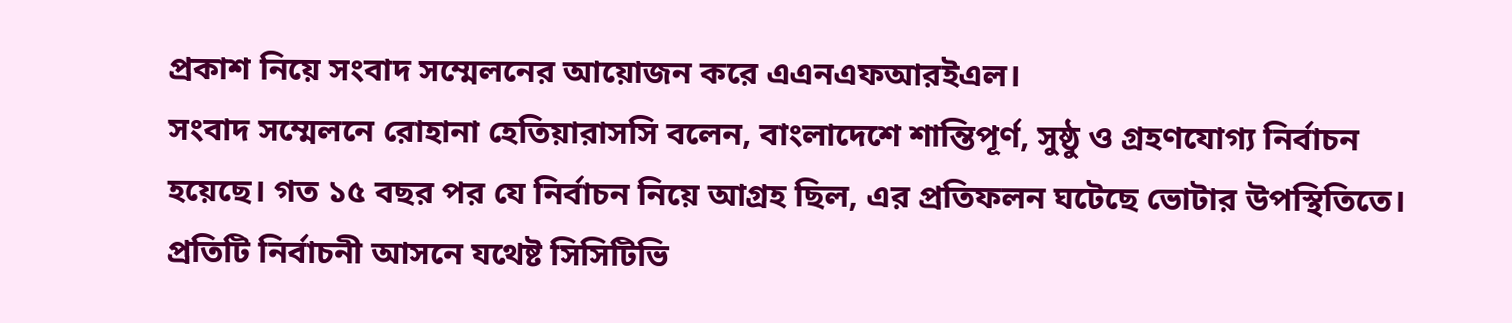প্রকাশ নিয়ে সংবাদ সম্মেলনের আয়োজন করে এএনএফআরইএল।
সংবাদ সম্মেলনে রোহানা হেতিয়ারাসসি বলেন, বাংলাদেশে শান্তিপূর্ণ, সুষ্ঠু ও গ্রহণযোগ্য নির্বাচন হয়েছে। গত ১৫ বছর পর যে নির্বাচন নিয়ে আগ্রহ ছিল, এর প্রতিফলন ঘটেছে ভোটার উপস্থিতিতে। প্রতিটি নির্বাচনী আসনে যথেষ্ট সিসিটিভি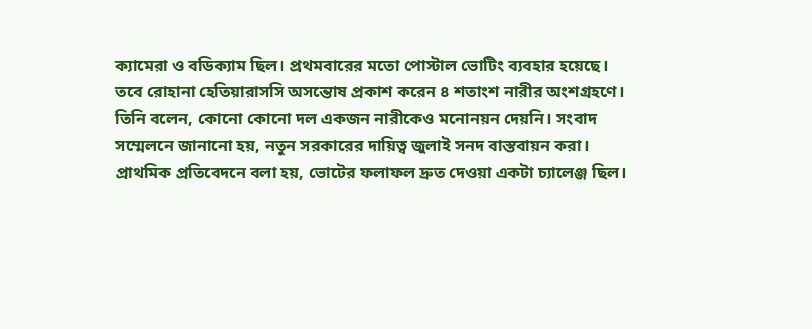ক্যামেরা ও বডিক্যাম ছিল। প্রথমবারের মতো পোস্টাল ভোটিং ব্যবহার হয়েছে।
তবে রোহানা হেতিয়ারাসসি অসন্তোষ প্রকাশ করেন ৪ শতাংশ নারীর অংশগ্রহণে। তিনি বলেন, কোনো কোনো দল একজন নারীকেও মনোনয়ন দেয়নি। সংবাদ সম্মেলনে জানানো হয়, নতুন সরকারের দায়িত্ব জুলাই সনদ বাস্তবায়ন করা।
প্রাথমিক প্রতিবেদনে বলা হয়, ভোটের ফলাফল দ্রুত দেওয়া একটা চ্যালেঞ্জ ছিল।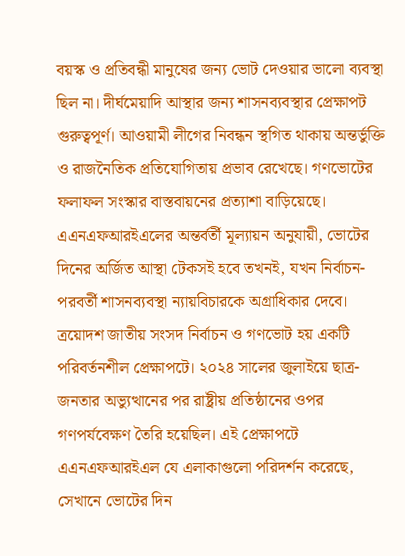বয়স্ক ও প্রতিবন্ধী মানুষের জন্য ভোট দেওয়ার ভালো ব্যবস্থা ছিল না। দীর্ঘমেয়াদি আস্থার জন্য শাসনব্যবস্থার প্রেক্ষাপট গুরুত্বপূর্ণ। আওয়ামী লীগের নিবন্ধন স্থগিত থাকায় অন্তর্ভুক্তি ও রাজনৈতিক প্রতিযোগিতায় প্রভাব রেখেছে। গণভোটের ফলাফল সংস্কার বাস্তবায়নের প্রত্যাশা বাড়িয়েছে।
এএনএফআরইএলের অন্তর্বর্তী মূল্যায়ন অনুযায়ী, ভোটের দিনের অর্জিত আস্থা টেকসই হবে তখনই, যখন নির্বাচন-পরবর্তী শাসনব্যবস্থা ন্যায়বিচারকে অগ্রাধিকার দেবে।
ত্রয়োদশ জাতীয় সংসদ নির্বাচন ও গণভোট হয় একটি পরিবর্তনশীল প্রেক্ষাপটে। ২০২৪ সালের জুলাইয়ে ছাত্র-জনতার অভ্যুত্থানের পর রাষ্ট্রীয় প্রতিষ্ঠানের ওপর গণপর্যবেক্ষণ তৈরি হয়েছিল। এই প্রেক্ষাপটে এএনএফআরইএল যে এলাকাগুলো পরিদর্শন করেছে, সেখানে ভোটের দিন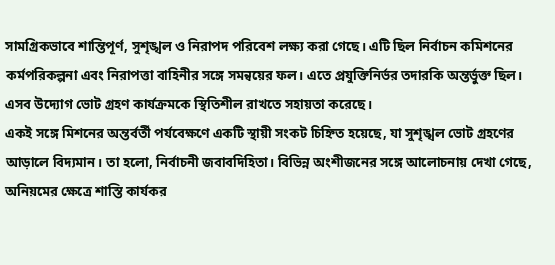সামগ্রিকভাবে শান্তিপূর্ণ, সুশৃঙ্খল ও নিরাপদ পরিবেশ লক্ষ্য করা গেছে। এটি ছিল নির্বাচন কমিশনের কর্মপরিকল্পনা এবং নিরাপত্তা বাহিনীর সঙ্গে সমন্বয়ের ফল। এতে প্রযুক্তিনির্ভর তদারকি অন্তর্ভুক্ত ছিল। এসব উদ্যোগ ভোট গ্রহণ কার্যক্রমকে স্থিতিশীল রাখতে সহায়তা করেছে।
একই সঙ্গে মিশনের অন্তর্বর্তী পর্যবেক্ষণে একটি স্থায়ী সংকট চিহ্নিত হয়েছে, যা সুশৃঙ্খল ভোট গ্রহণের আড়ালে বিদ্যমান। তা হলো, নির্বাচনী জবাবদিহিতা। বিভিন্ন অংশীজনের সঙ্গে আলোচনায় দেখা গেছে, অনিয়মের ক্ষেত্রে শাস্তি কার্যকর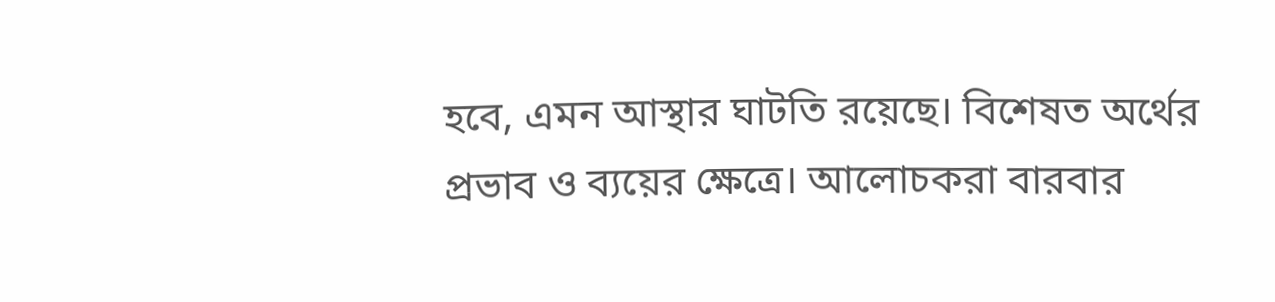হবে, এমন আস্থার ঘাটতি রয়েছে। বিশেষত অর্থের প্রভাব ও ব্যয়ের ক্ষেত্রে। আলোচকরা বারবার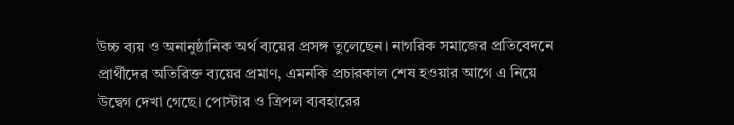উচ্চ ব্যয় ও অনানুষ্ঠানিক অর্থ ব্যয়ের প্রসঙ্গ তুলেছেন। নাগরিক সমাজের প্রতিবেদনে প্রার্থীদের অতিরিক্ত ব্যয়ের প্রমাণ, এমনকি প্রচারকাল শেষ হওয়ার আগে এ নিয়ে উদ্বেগ দেখা গেছে। পোস্টার ও ত্রিপল ব্যবহারের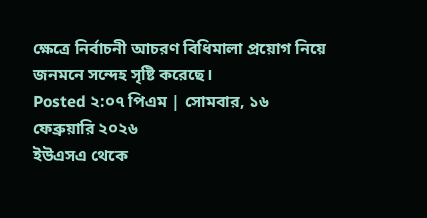ক্ষেত্রে নির্বাচনী আচরণ বিধিমালা প্রয়োগ নিয়ে জনমনে সন্দেহ সৃষ্টি করেছে।
Posted ২:০৭ পিএম | সোমবার, ১৬ ফেব্রুয়ারি ২০২৬
ইউএসএ থেকে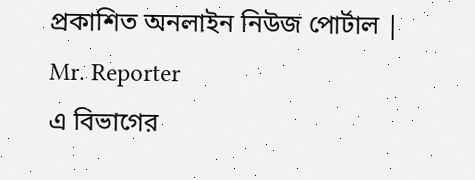প্রকাশিত অনলাইন নিউজ পোর্টাল | Mr. Reporter
এ বিভাগের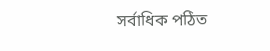সর্বাধিক পঠিত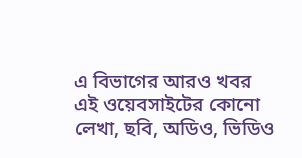এ বিভাগের আরও খবর
এই ওয়েবসাইটের কোনো লেখা, ছবি, অডিও, ভিডিও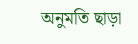অনুমতি ছাড়া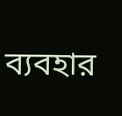ব্যবহার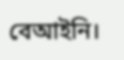বেআইনি।